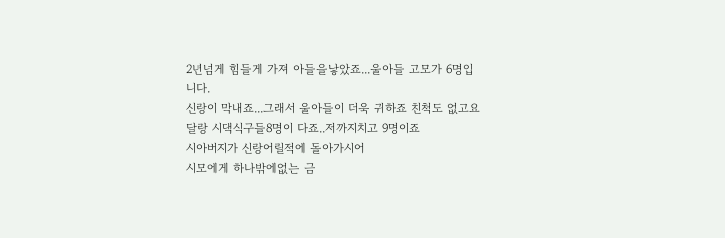2년넘게 힘들게 가져 아들을낳았죠...울아들 고모가 6명입니다.
신랑이 막내죠...그래서 울아들이 더욱 귀하죠 친척도 없고요
달랑 시댁식구들8명이 다죠..저까지치고 9명이죠
시아버지가 신랑어릴적에 돌아가시어
시모에게 하나밖에없는 금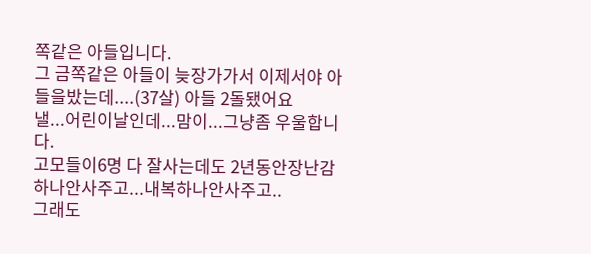쪽같은 아들입니다.
그 금쪽같은 아들이 늦장가가서 이제서야 아들을밨는데....(37살) 아들 2돌됐어요
낼...어린이날인데...맘이...그냥좀 우울합니다.
고모들이6명 다 잘사는데도 2년동안장난감하나안사주고...내복하나안사주고..
그래도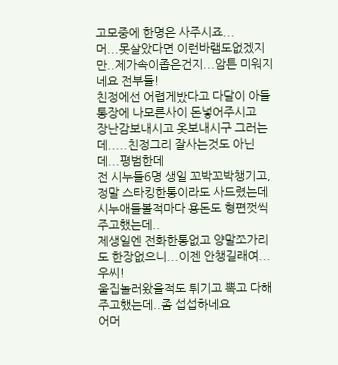고모중에 한명은 사주시죠...
머...못살았다면 이런바램도없겠지만..제가속이좁은건지...암튼 미워지네요 전부들!
친정에선 어렵게밨다고 다달이 아들통장에 나모른사이 돈넣어주시고
장난감보내시고 옷보내시구 그러는데.....친정그리 잘사는것도 아닌데...평범한데
전 시누들6명 생일 꼬박꼬박챙기고,정말 스타킹한통이라도 사드렸는데
시누애들볼적마다 용돈도 형편껏씩주고했는데..
제생일엔 전화한통없고 양말쪼가리도 한장없으니...이젠 안챙길래여...우씨!
울집놀러왔을적도 튀기고 뽁고 다해주고했는데..좀 섭섭하네요
어머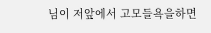님이 저앞에서 고모들욕을하면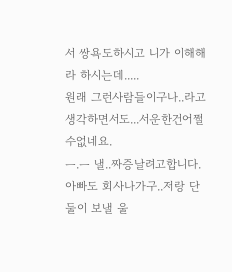서 쌍욕도하시고 니가 이해해라 하시는데.....
원래 그런사람들이구나..라고 생각하면서도...서운한건어쩔수없네요.
ㅡ.ㅡ 낼..짜증날려고합니다.아빠도 회사나가구..저랑 단둘이 보낼 울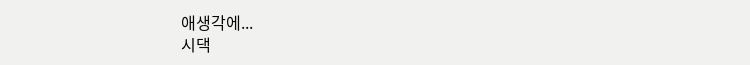애생각에...
시댁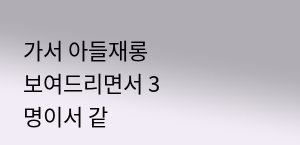가서 아들재롱보여드리면서 3명이서 같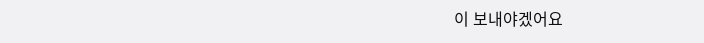이 보내야겠어요